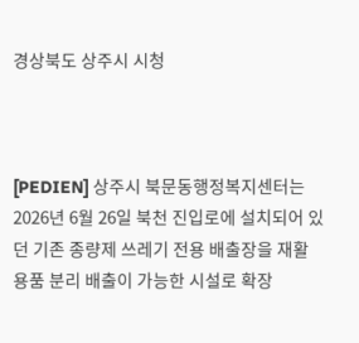경상북도 상주시 시청



[PEDIEN] 상주시 북문동행정복지센터는 2026년 6월 26일 북천 진입로에 설치되어 있던 기존 종량제 쓰레기 전용 배출장을 재활용품 분리 배출이 가능한 시설로 확장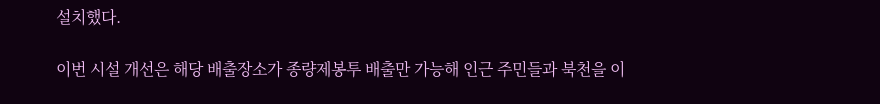설치했다.

이번 시설 개선은 해당 배출장소가 종량제봉투 배출만 가능해 인근 주민들과 북천을 이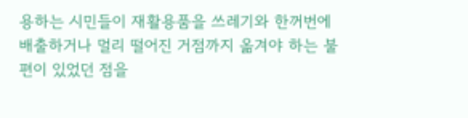용하는 시민들이 재활용품을 쓰레기와 한꺼번에 배출하거나 멀리 떨어진 거점까지 옮겨야 하는 불편이 있었던 점을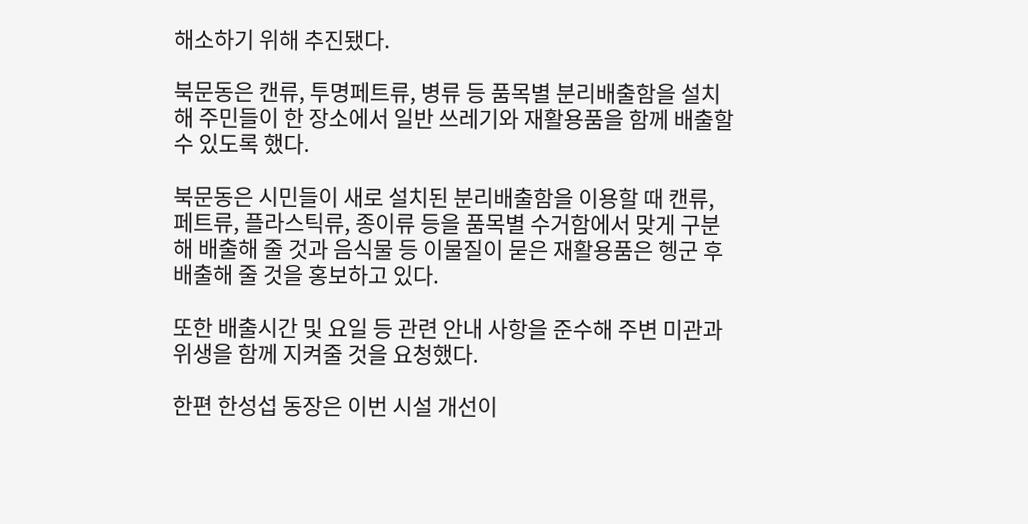해소하기 위해 추진됐다.

북문동은 캔류, 투명페트류, 병류 등 품목별 분리배출함을 설치해 주민들이 한 장소에서 일반 쓰레기와 재활용품을 함께 배출할 수 있도록 했다.

북문동은 시민들이 새로 설치된 분리배출함을 이용할 때 캔류, 페트류, 플라스틱류, 종이류 등을 품목별 수거함에서 맞게 구분해 배출해 줄 것과 음식물 등 이물질이 묻은 재활용품은 헹군 후 배출해 줄 것을 홍보하고 있다.

또한 배출시간 및 요일 등 관련 안내 사항을 준수해 주변 미관과 위생을 함께 지켜줄 것을 요청했다.

한편 한성섭 동장은 이번 시설 개선이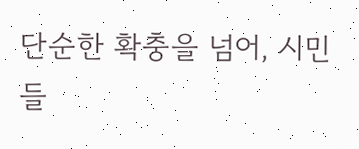단순한 확충을 넘어, 시민들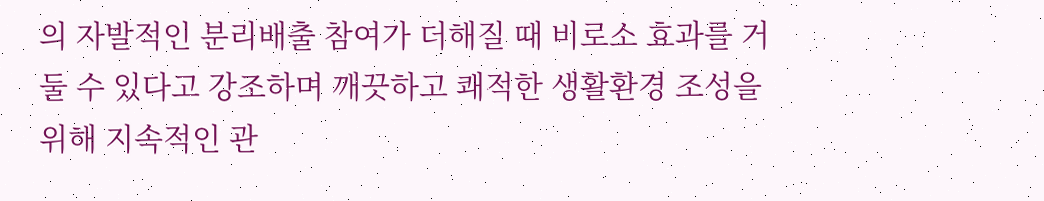의 자발적인 분리배출 참여가 더해질 때 비로소 효과를 거둘 수 있다고 강조하며 깨끗하고 쾌적한 생활환경 조성을 위해 지속적인 관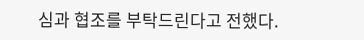심과 협조를 부탁드린다고 전했다.